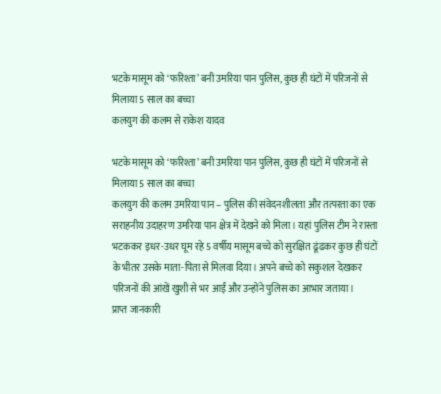भटके मासूम को ‘फरिश्ता’ बनी उमरिया पान पुलिस, कुछ ही घंटों में परिजनों से मिलाया 5 साल का बच्चा
कलयुग की कलम से राकेश यादव

भटके मासूम को ‘फरिश्ता’ बनी उमरिया पान पुलिस, कुछ ही घंटों में परिजनों से मिलाया 5 साल का बच्चा
कलयुग की कलम उमरिया पान – पुलिस की संवेदनशीलता और तत्परता का एक सराहनीय उदाहरण उमरिया पान क्षेत्र में देखने को मिला। यहां पुलिस टीम ने रास्ता भटककर इधर-उधर घूम रहे 5 वर्षीय मासूम बच्चे को सुरक्षित ढूंढकर कुछ ही घंटों के भीतर उसके माता-पिता से मिलवा दिया। अपने बच्चे को सकुशल देखकर परिजनों की आंखें खुशी से भर आईं और उन्होंने पुलिस का आभार जताया।
प्राप्त जानकारी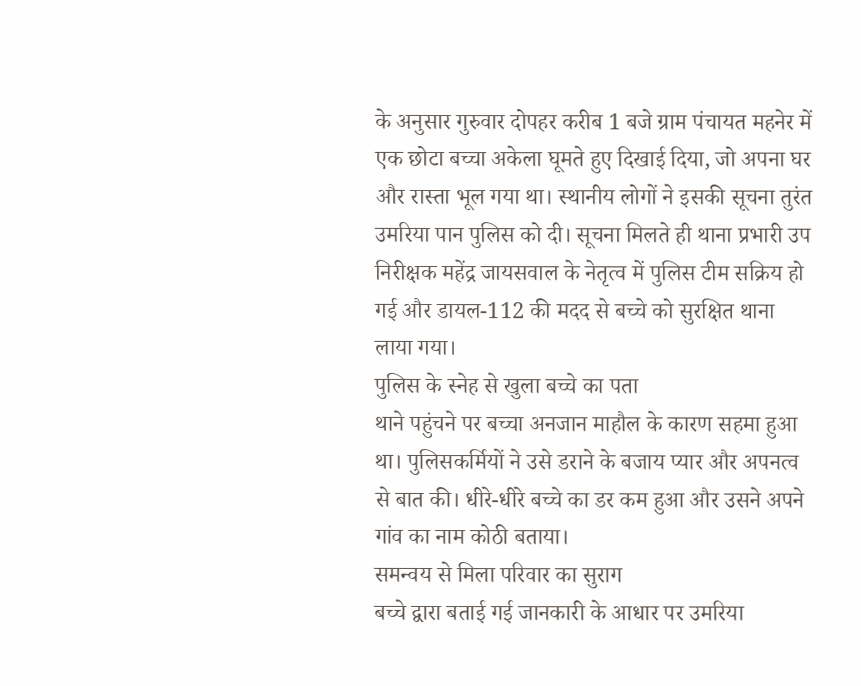के अनुसार गुरुवार दोपहर करीब 1 बजे ग्राम पंचायत महनेर में एक छोटा बच्चा अकेला घूमते हुए दिखाई दिया, जो अपना घर और रास्ता भूल गया था। स्थानीय लोगों ने इसकी सूचना तुरंत उमरिया पान पुलिस को दी। सूचना मिलते ही थाना प्रभारी उप निरीक्षक महेंद्र जायसवाल के नेतृत्व में पुलिस टीम सक्रिय हो गई और डायल-112 की मदद से बच्चे को सुरक्षित थाना लाया गया।
पुलिस के स्नेह से खुला बच्चे का पता
थाने पहुंचने पर बच्चा अनजान माहौल के कारण सहमा हुआ था। पुलिसकर्मियों ने उसे डराने के बजाय प्यार और अपनत्व से बात की। धीरे-धीरे बच्चे का डर कम हुआ और उसने अपने गांव का नाम कोठी बताया।
समन्वय से मिला परिवार का सुराग
बच्चे द्वारा बताई गई जानकारी के आधार पर उमरिया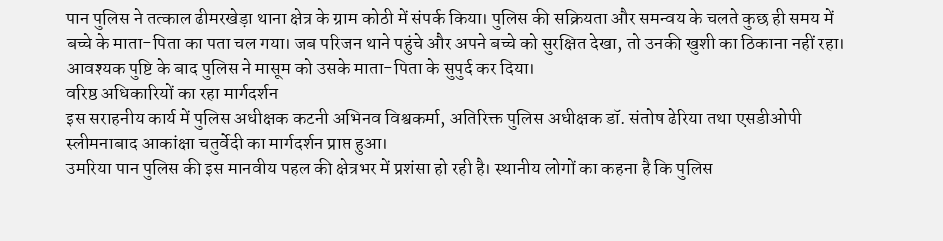पान पुलिस ने तत्काल ढीमरखेड़ा थाना क्षेत्र के ग्राम कोठी में संपर्क किया। पुलिस की सक्रियता और समन्वय के चलते कुछ ही समय में बच्चे के माता-पिता का पता चल गया। जब परिजन थाने पहुंचे और अपने बच्चे को सुरक्षित देखा, तो उनकी खुशी का ठिकाना नहीं रहा। आवश्यक पुष्टि के बाद पुलिस ने मासूम को उसके माता-पिता के सुपुर्द कर दिया।
वरिष्ठ अधिकारियों का रहा मार्गदर्शन
इस सराहनीय कार्य में पुलिस अधीक्षक कटनी अभिनव विश्वकर्मा, अतिरिक्त पुलिस अधीक्षक डॉ. संतोष ढेरिया तथा एसडीओपी स्लीमनाबाद आकांक्षा चतुर्वेदी का मार्गदर्शन प्राप्त हुआ।
उमरिया पान पुलिस की इस मानवीय पहल की क्षेत्रभर में प्रशंसा हो रही है। स्थानीय लोगों का कहना है कि पुलिस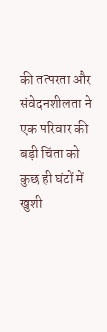की तत्परता और संवेदनशीलता ने एक परिवार की बड़ी चिंता को कुछ ही घंटों में खुशी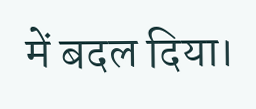में बदल दिया।